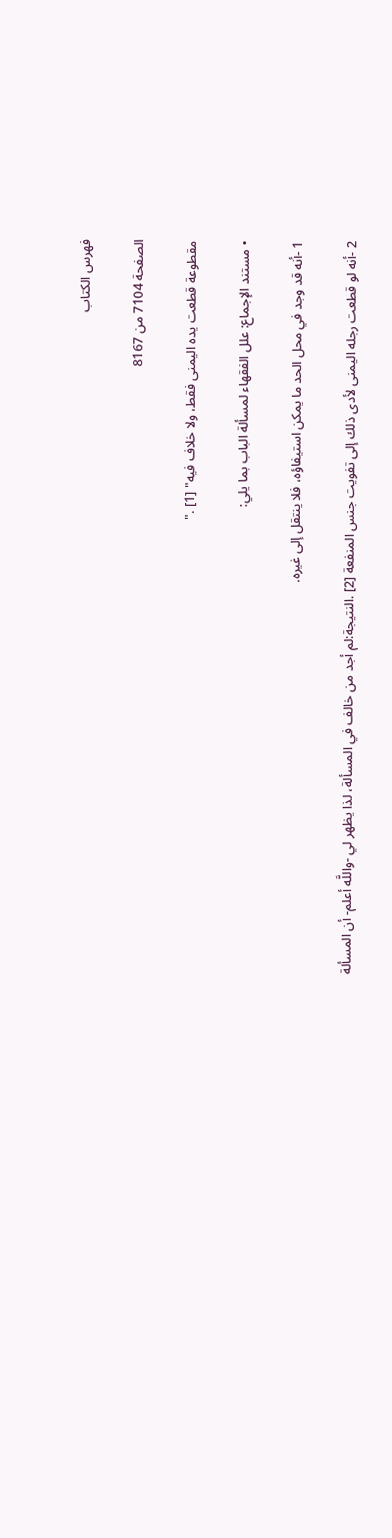فهرس الكتاب

الصفحة 7104 من 8167

مقطوعة قطعت يده اليمنى فقط، ولا خلاف فيه" [1] ."

• مستند الإجماع: علل الفقهاء لمسألة الباب بما يلي:

1 -أنه قد وجد في محل الحد ما يمكن استيفاؤه، فلا ينتقل إلى غيره.

2 -أنه لو قطعت رجله اليمنى لأدى ذلك إلى تفويت جنس المنفعة [2] .النتيجة:لم أجد من خالف في المسألة، لذا يظهر لي -واللَّه أعلم- أن المسألة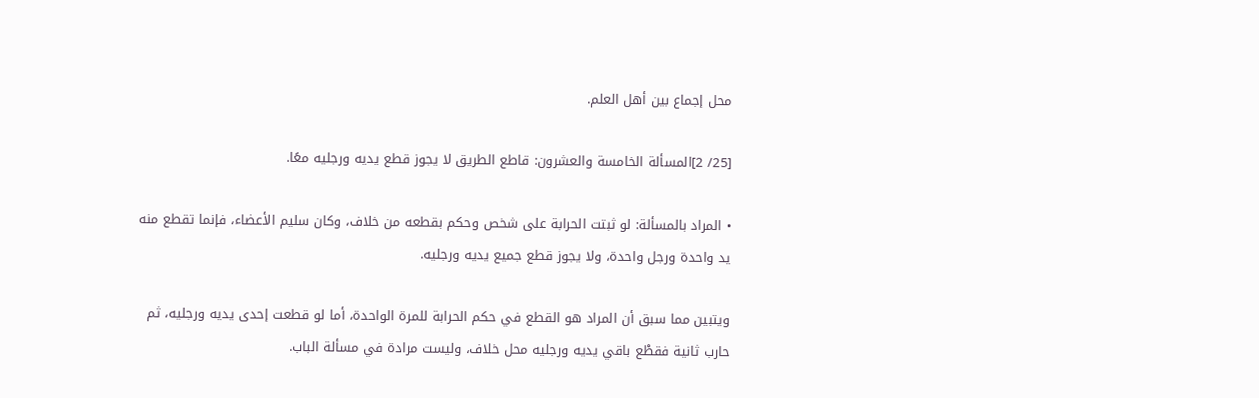محل إجماع بين أهل العلم.

[25/ 2]المسألة الخامسة والعشرون: قاطع الطريق لا يجوز قطع يديه ورجليه معًا.

• المراد بالمسألة: لو ثبتت الحرابة على شخص وحكم بقطعه من خلاف، وكان سليم الأعضاء، فإنما تقطع منه يد واحدة ورجل واحدة، ولا يجوز قطع جميع يديه ورجليه.

ويتبين مما سبق أن المراد هو القطع في حكم الحرابة للمرة الواحدة، أما لو قطعت إحدى يديه ورجليه، ثم حارب ثانية فقطْع باقي يديه ورجليه محل خلاف، وليست مرادة في مسألة الباب.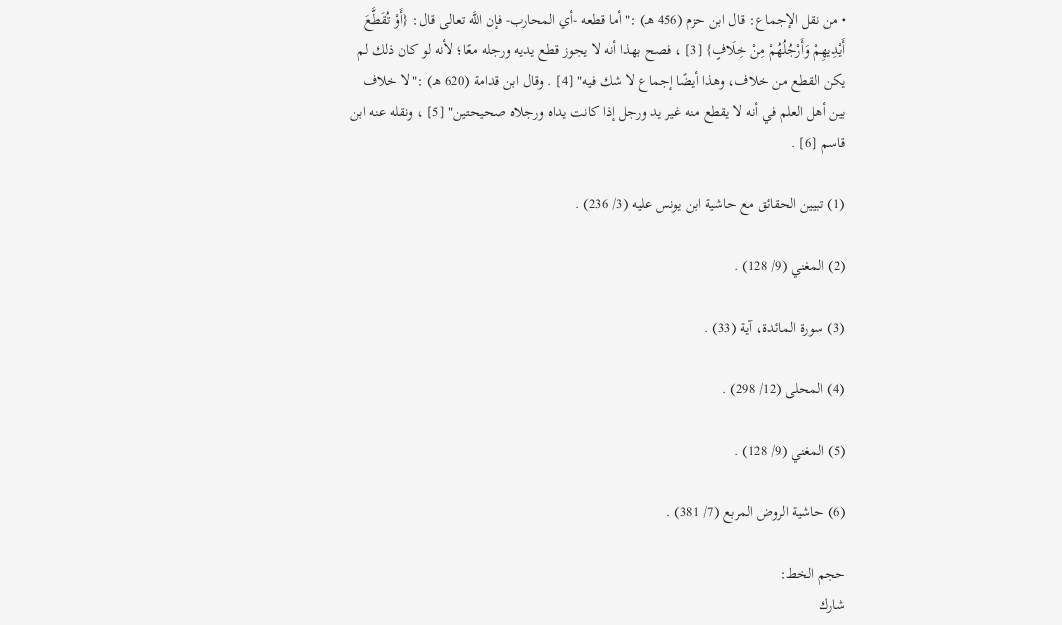• من نقل الإجماع: قال ابن حزم (456 هـ) :"أما قطعه -أي المحارب- فإن اللَّه تعالى قال: {أَوْ تُقَطَّعَ أَيْدِيهِمْ وَأَرْجُلُهُمْ مِنْ خِلَافٍ} [3] ، فصح بهذا أنه لا يجوز قطع يديه ورجله معًا؛ لأنه لو كان ذلك لم يكن القطع من خلاف، وهذا أيضًا إجماع لا شك فيه" [4] . وقال ابن قدامة (620 هـ) :"لا خلاف بين أهل العلم في أنه لا يقطع منه غير يد ورجل إذا كانت يداه ورجلاه صحيحتين" [5] ، ونقله عنه ابن قاسم [6] .

(1) تبيين الحقائق مع حاشية ابن يونس عليه (3/ 236) .

(2) المغني (9/ 128) .

(3) سورة المائدة، آية (33) .

(4) المحلى (12/ 298) .

(5) المغني (9/ 128) .

(6) حاشية الروض المربع (7/ 381) .

حجم الخط:
شارك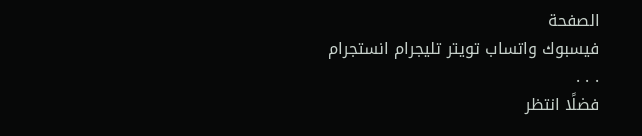الصفحة
فيسبوك واتساب تويتر تليجرام انستجرام
. . .
فضلًا انتظر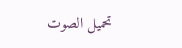تحميل الصوت